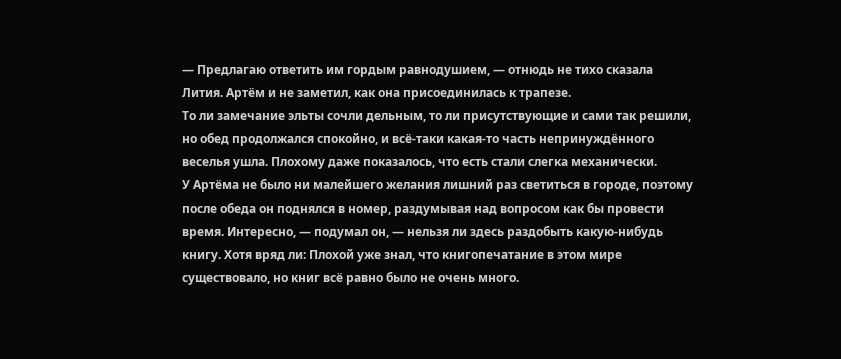— Предлагаю ответить им гордым равнодушием, — отнюдь не тихо сказала Лития. Артём и не заметил, как она присоединилась к трапезе.
То ли замечание эльты сочли дельным, то ли присутствующие и сами так решили, но обед продолжался спокойно, и всё-таки какая-то часть непринуждённого веселья ушла. Плохому даже показалось, что есть стали слегка механически.
У Артёма не было ни малейшего желания лишний раз светиться в городе, поэтому после обеда он поднялся в номер, раздумывая над вопросом как бы провести время. Интересно, — подумал он, — нельзя ли здесь раздобыть какую-нибудь книгу. Хотя вряд ли: Плохой уже знал, что книгопечатание в этом мире существовало, но книг всё равно было не очень много.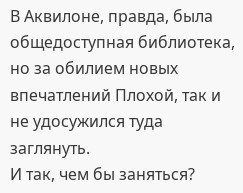В Аквилоне, правда, была общедоступная библиотека, но за обилием новых впечатлений Плохой, так и не удосужился туда заглянуть.
И так, чем бы заняться?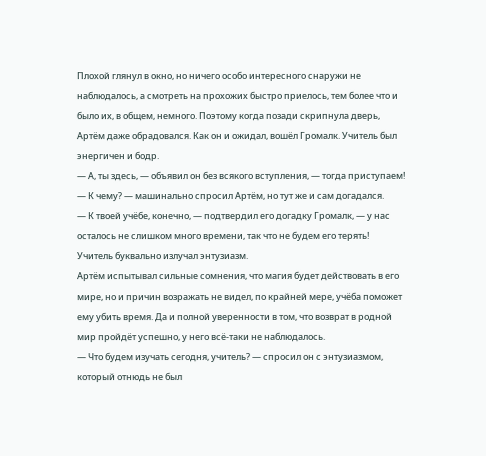Плохой глянул в окно, но ничего особо интересного снаружи не наблюдалось, а смотреть на прохожих быстро приелось, тем более что и было их, в общем, немного. Поэтому когда позади скрипнула дверь, Артём даже обрадовался. Как он и ожидал, вошёл Громалк. Учитель был энергичен и бодр.
— А, ты здесь, — объявил он без всякого вступления, — тогда приступаем!
— К чему? — машинально спросил Артём, но тут же и сам догадался.
— К твоей учёбе, конечно, — подтвердил его догадку Громалк, — у нас осталось не слишком много времени, так что не будем его терять!
Учитель буквально излучал энтузиазм.
Артём испытывал сильные сомнения, что магия будет действовать в его мире, но и причин возражать не видел, по крайней мере, учёба поможет ему убить время. Да и полной уверенности в том, что возврат в родной мир пройдёт успешно, у него всё-таки не наблюдалось.
— Что будем изучать сегодня, учитель? — спросил он с энтузиазмом, который отнюдь не был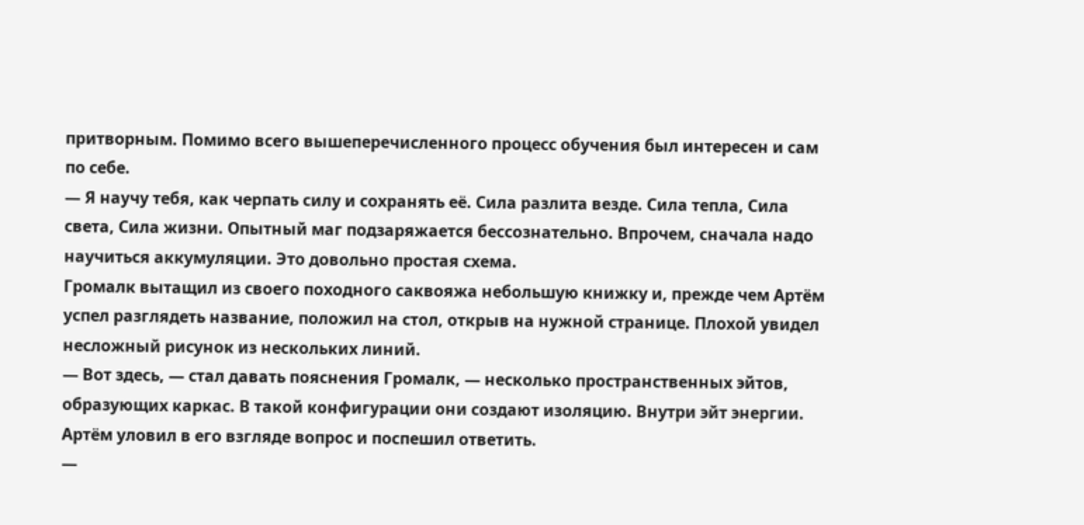притворным. Помимо всего вышеперечисленного процесс обучения был интересен и сам по себе.
— Я научу тебя, как черпать силу и сохранять её. Сила разлита везде. Сила тепла, Сила света, Сила жизни. Опытный маг подзаряжается бессознательно. Впрочем, сначала надо научиться аккумуляции. Это довольно простая схема.
Громалк вытащил из своего походного саквояжа небольшую книжку и, прежде чем Артём успел разглядеть название, положил на стол, открыв на нужной странице. Плохой увидел несложный рисунок из нескольких линий.
— Вот здесь, — стал давать пояснения Громалк, — несколько пространственных эйтов, образующих каркас. В такой конфигурации они создают изоляцию. Внутри эйт энергии.
Артём уловил в его взгляде вопрос и поспешил ответить.
—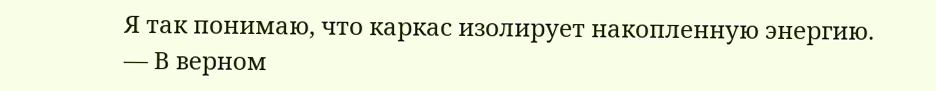Я так понимаю, что каркас изолирует накопленную энергию.
— В верном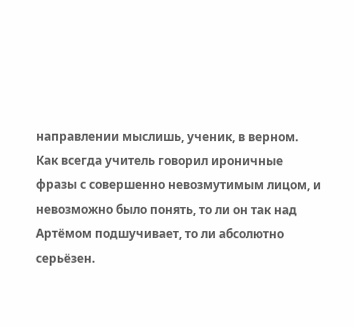направлении мыслишь, ученик, в верном.
Как всегда учитель говорил ироничные фразы с совершенно невозмутимым лицом, и невозможно было понять, то ли он так над Артёмом подшучивает, то ли абсолютно серьёзен.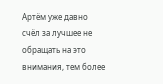Артём уже давно счёл за лучшее не обращать на это внимания, тем более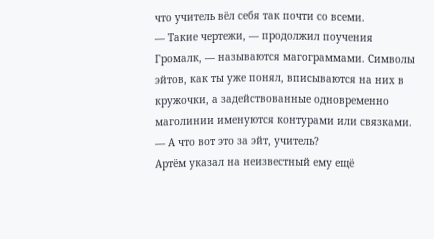что учитель вёл себя так почти со всеми.
— Такие чертежи, — продолжил поучения Громалк, — называются магограммами. Символы эйтов, как ты уже понял, вписываются на них в кружочки, а задействованные одновременно маголинии именуются контурами или связками.
— А что вот это за эйт, учитель?
Артём указал на неизвестный ему ещё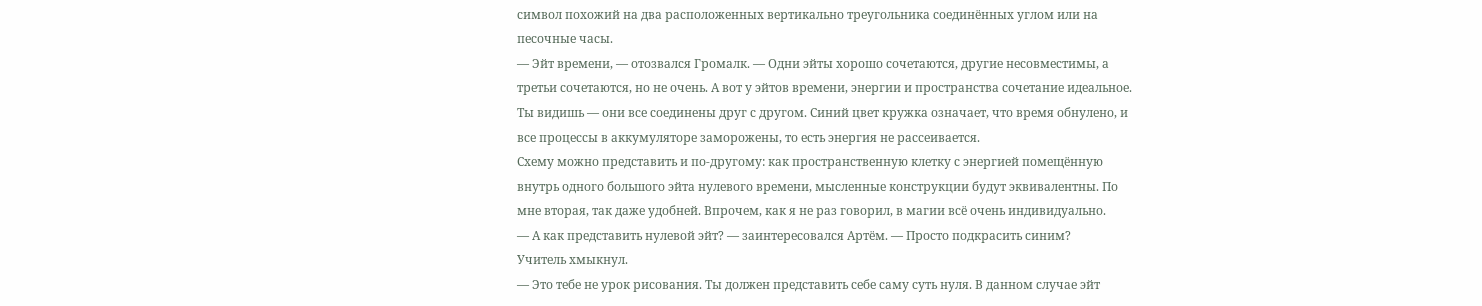символ похожий на два расположенных вертикально треугольника соединённых углом или на песочные часы.
— Эйт времени, — отозвался Громалк. — Одни эйты хорошо сочетаются, другие несовместимы, а третьи сочетаются, но не очень. А вот у эйтов времени, энергии и пространства сочетание идеальное. Ты видишь — они все соединены друг с другом. Синий цвет кружка означает, что время обнулено, и все процессы в аккумуляторе заморожены, то есть энергия не рассеивается.
Схему можно представить и по-другому: как пространственную клетку с энергией помещённую внутрь одного большого эйта нулевого времени, мысленные конструкции будут эквивалентны. По мне вторая, так даже удобней. Впрочем, как я не раз говорил, в магии всё очень индивидуально.
— А как представить нулевой эйт? — заинтересовался Артём. — Просто подкрасить синим?
Учитель хмыкнул.
— Это тебе не урок рисования. Ты должен представить себе саму суть нуля. В данном случае эйт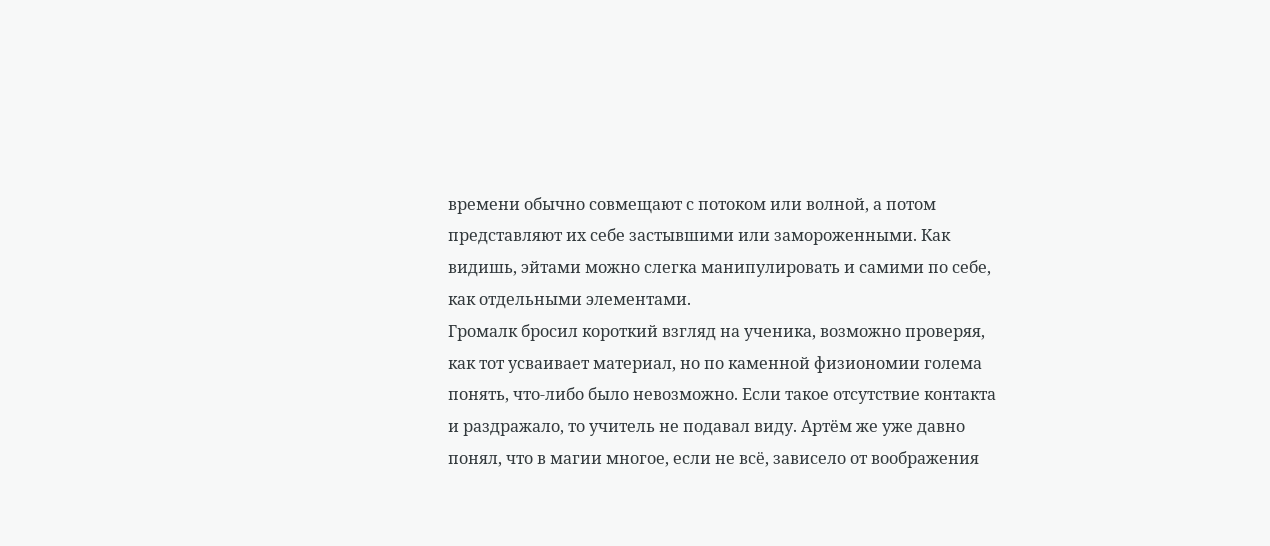времени обычно совмещают с потоком или волной, а потом представляют их себе застывшими или замороженными. Как видишь, эйтами можно слегка манипулировать и самими по себе, как отдельными элементами.
Громалк бросил короткий взгляд на ученика, возможно проверяя, как тот усваивает материал, но по каменной физиономии голема понять, что-либо было невозможно. Если такое отсутствие контакта и раздражало, то учитель не подавал виду. Артём же уже давно понял, что в магии многое, если не всё, зависело от воображения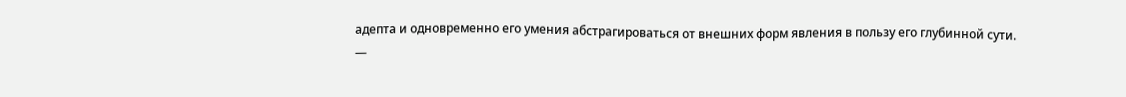адепта и одновременно его умения абстрагироваться от внешних форм явления в пользу его глубинной сути.
—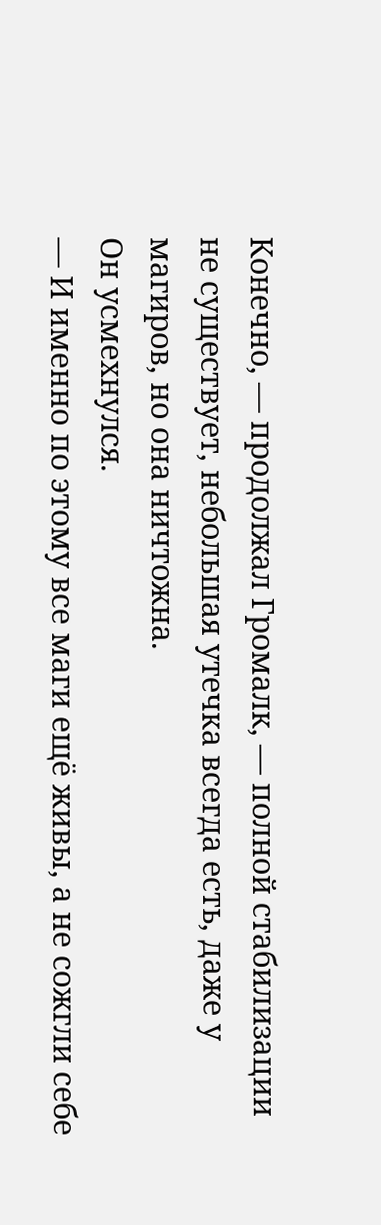Конечно, — продолжал Громалк, — полной стабилизации не существует, небольшая утечка всегда есть, даже у магиров, но она ничтожна.
Он усмехнулся.
— И именно по этому все маги ещё живы, а не сожгли себе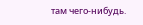там чего-нибудь.